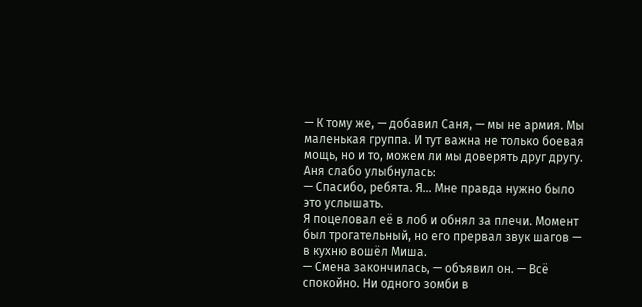— К тому же, — добавил Саня, — мы не армия. Мы маленькая группа. И тут важна не только боевая мощь, но и то, можем ли мы доверять друг другу.
Аня слабо улыбнулась:
— Спасибо, ребята. Я… Мне правда нужно было это услышать.
Я поцеловал её в лоб и обнял за плечи. Момент был трогательный, но его прервал звук шагов — в кухню вошёл Миша.
— Смена закончилась, — объявил он. — Всё спокойно. Ни одного зомби в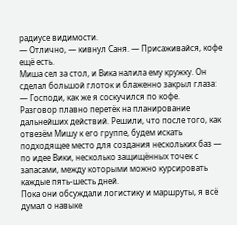радиусе видимости.
— Отлично, — кивнул Саня. — Присаживайся, кофе ещё есть.
Миша сел за стол, и Вика налила ему кружку. Он сделал большой глоток и блаженно закрыл глаза:
— Господи, как же я соскучился по кофе.
Разговор плавно перетёк на планирование дальнейших действий. Решили, что после того, как отвезём Мишу к его группе, будем искать подходящее место для создания нескольких баз — по идее Вики, несколько защищённых точек с запасами, между которыми можно курсировать каждые пять-шесть дней.
Пока они обсуждали логистику и маршруты, я всё думал о навыке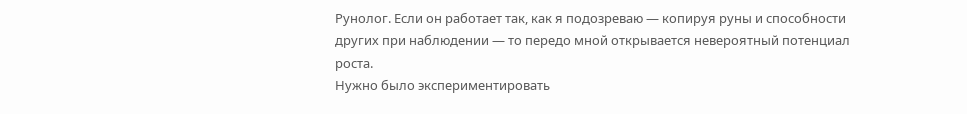Рунолог. Если он работает так, как я подозреваю — копируя руны и способности других при наблюдении — то передо мной открывается невероятный потенциал роста.
Нужно было экспериментировать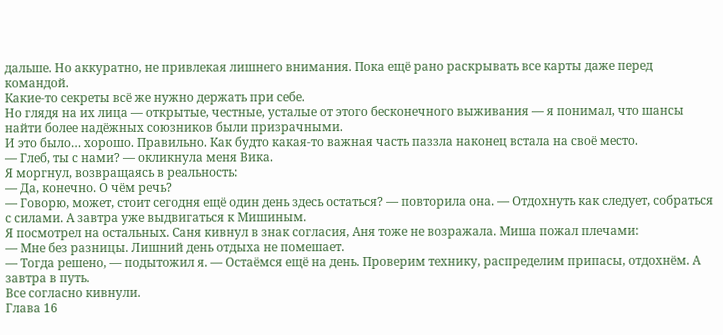дальше. Но аккуратно, не привлекая лишнего внимания. Пока ещё рано раскрывать все карты даже перед командой.
Какие-то секреты всё же нужно держать при себе.
Но глядя на их лица — открытые, честные, усталые от этого бесконечного выживания — я понимал, что шансы найти более надёжных союзников были призрачными.
И это было… хорошо. Правильно. Как будто какая-то важная часть паззла наконец встала на своё место.
— Глеб, ты с нами? — окликнула меня Вика.
Я моргнул, возвращаясь в реальность:
— Да, конечно. О чём речь?
— Говорю, может, стоит сегодня ещё один день здесь остаться? — повторила она. — Отдохнуть как следует, собраться с силами. А завтра уже выдвигаться к Мишиным.
Я посмотрел на остальных. Саня кивнул в знак согласия, Аня тоже не возражала. Миша пожал плечами:
— Мне без разницы. Лишний день отдыха не помешает.
— Тогда решено, — подытожил я. — Остаёмся ещё на день. Проверим технику, распределим припасы, отдохнём. А завтра в путь.
Все согласно кивнули.
Глава 16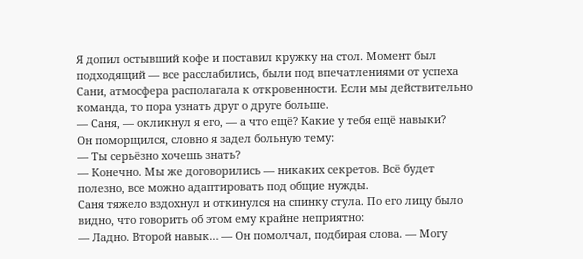Я допил остывший кофе и поставил кружку на стол. Момент был подходящий — все расслабились, были под впечатлениями от успеха Сани, атмосфера располагала к откровенности. Если мы действительно команда, то пора узнать друг о друге больше.
— Саня, — окликнул я его, — а что ещё? Какие у тебя ещё навыки?
Он поморщился, словно я задел больную тему:
— Ты серьёзно хочешь знать?
— Конечно. Мы же договорились — никаких секретов. Всё будет полезно, все можно адаптировать под общие нужды.
Саня тяжело вздохнул и откинулся на спинку стула. По его лицу было видно, что говорить об этом ему крайне неприятно:
— Ладно. Второй навык… — Он помолчал, подбирая слова. — Могу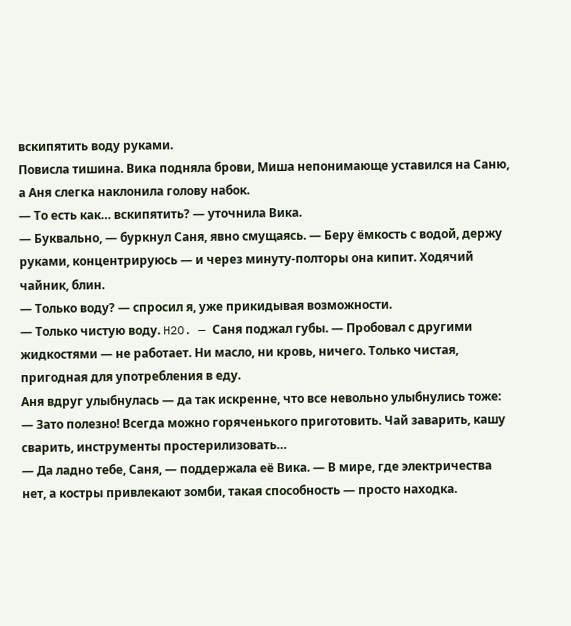вскипятить воду руками.
Повисла тишина. Вика подняла брови, Миша непонимающе уставился на Саню, а Аня слегка наклонила голову набок.
— То есть как… вскипятить? — уточнила Вика.
— Буквально, — буркнул Саня, явно смущаясь. — Беру ёмкость с водой, держу руками, концентрируюсь — и через минуту-полторы она кипит. Ходячий чайник, блин.
— Только воду? — спросил я, уже прикидывая возможности.
— Только чистую воду. H2O. — Саня поджал губы. — Пробовал с другими жидкостями — не работает. Ни масло, ни кровь, ничего. Только чистая, пригодная для употребления в еду.
Аня вдруг улыбнулась — да так искренне, что все невольно улыбнулись тоже:
— Зато полезно! Всегда можно горяченького приготовить. Чай заварить, кашу сварить, инструменты простерилизовать…
— Да ладно тебе, Саня, — поддержала её Вика. — В мире, где электричества нет, а костры привлекают зомби, такая способность — просто находка.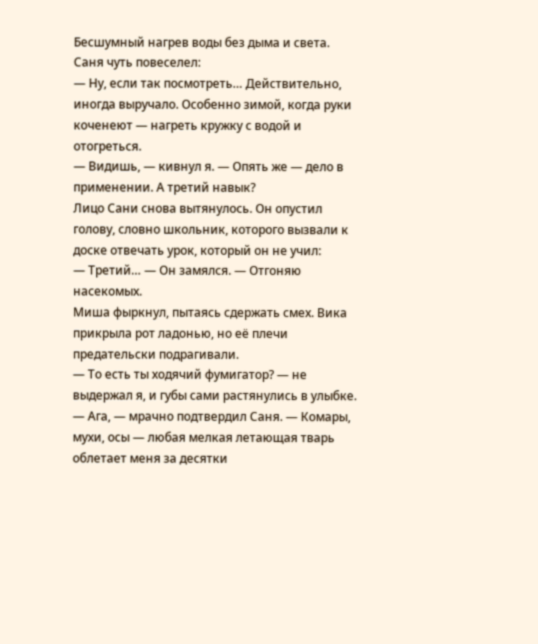Бесшумный нагрев воды без дыма и света.
Саня чуть повеселел:
— Ну, если так посмотреть… Действительно, иногда выручало. Особенно зимой, когда руки коченеют — нагреть кружку с водой и отогреться.
— Видишь, — кивнул я. — Опять же — дело в применении. А третий навык?
Лицо Сани снова вытянулось. Он опустил голову, словно школьник, которого вызвали к доске отвечать урок, который он не учил:
— Третий… — Он замялся. — Отгоняю насекомых.
Миша фыркнул, пытаясь сдержать смех. Вика прикрыла рот ладонью, но её плечи предательски подрагивали.
— То есть ты ходячий фумигатор? — не выдержал я, и губы сами растянулись в улыбке.
— Ага, — мрачно подтвердил Саня. — Комары, мухи, осы — любая мелкая летающая тварь облетает меня за десятки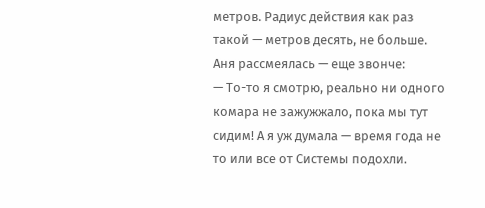метров. Радиус действия как раз такой — метров десять, не больше.
Аня рассмеялась — еще звонче:
— То-то я смотрю, реально ни одного комара не зажужжало, пока мы тут сидим! А я уж думала — время года не то или все от Системы подохли.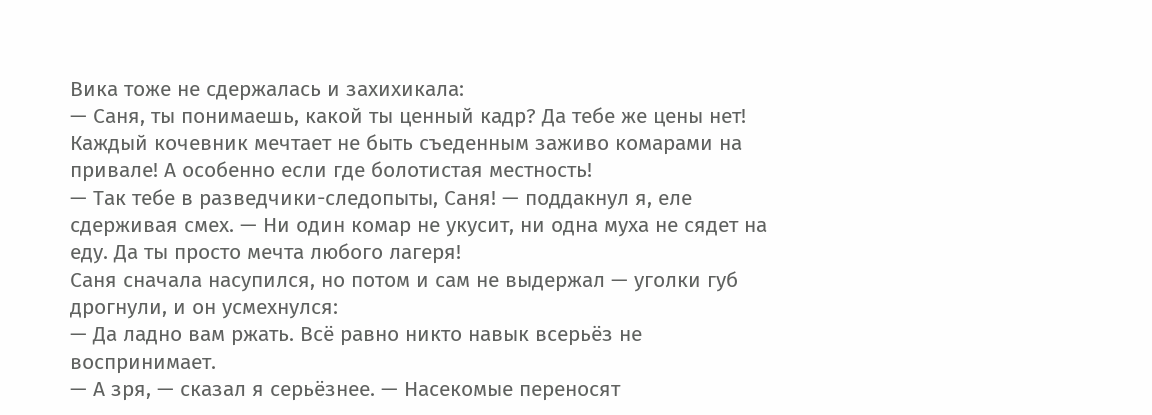Вика тоже не сдержалась и захихикала:
— Саня, ты понимаешь, какой ты ценный кадр? Да тебе же цены нет! Каждый кочевник мечтает не быть съеденным заживо комарами на привале! А особенно если где болотистая местность!
— Так тебе в разведчики-следопыты, Саня! — поддакнул я, еле сдерживая смех. — Ни один комар не укусит, ни одна муха не сядет на еду. Да ты просто мечта любого лагеря!
Саня сначала насупился, но потом и сам не выдержал — уголки губ дрогнули, и он усмехнулся:
— Да ладно вам ржать. Всё равно никто навык всерьёз не воспринимает.
— А зря, — сказал я серьёзнее. — Насекомые переносят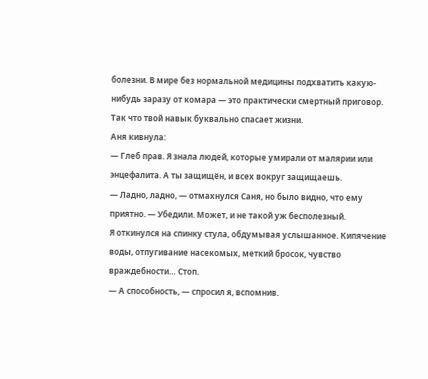болезни. В мире без нормальной медицины подхватить какую-нибудь заразу от комара — это практически смертный приговор. Так что твой навык буквально спасает жизни.
Аня кивнула:
— Глеб прав. Я знала людей, которые умирали от малярии или энцефалита. А ты защищён, и всех вокруг защищаешь.
— Ладно, ладно, — отмахнулся Саня, но было видно, что ему приятно. — Убедили. Может, и не такой уж бесполезный.
Я откинулся на спинку стула, обдумывая услышанное. Кипячение воды, отпугивание насекомых, меткий бросок, чувство враждебности… Стоп.
— А способность, — спросил я, вспомнив.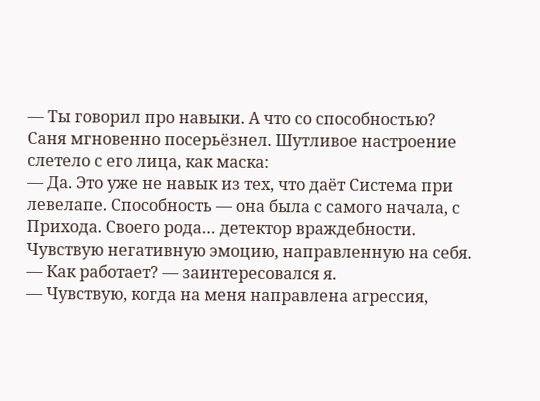— Ты говорил про навыки. А что со способностью?
Саня мгновенно посерьёзнел. Шутливое настроение слетело с его лица, как маска:
— Да. Это уже не навык из тех, что даёт Система при левелапе. Способность — она была с самого начала, с Прихода. Своего рода… детектор враждебности. Чувствую негативную эмоцию, направленную на себя.
— Как работает? — заинтересовался я.
— Чувствую, когда на меня направлена агрессия,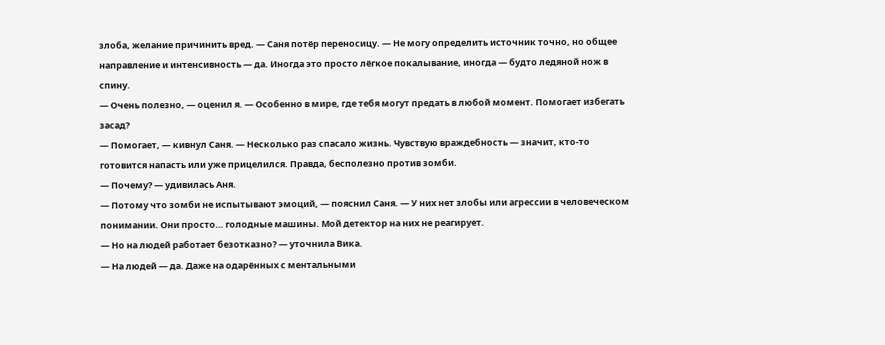злоба, желание причинить вред. — Саня потёр переносицу. — Не могу определить источник точно, но общее направление и интенсивность — да. Иногда это просто лёгкое покалывание, иногда — будто ледяной нож в спину.
— Очень полезно, — оценил я. — Особенно в мире, где тебя могут предать в любой момент. Помогает избегать засад?
— Помогает, — кивнул Саня. — Несколько раз спасало жизнь. Чувствую враждебность — значит, кто-то готовится напасть или уже прицелился. Правда, бесполезно против зомби.
— Почему? — удивилась Аня.
— Потому что зомби не испытывают эмоций, — пояснил Саня. — У них нет злобы или агрессии в человеческом понимании. Они просто… голодные машины. Мой детектор на них не реагирует.
— Но на людей работает безотказно? — уточнила Вика.
— На людей — да. Даже на одарённых с ментальными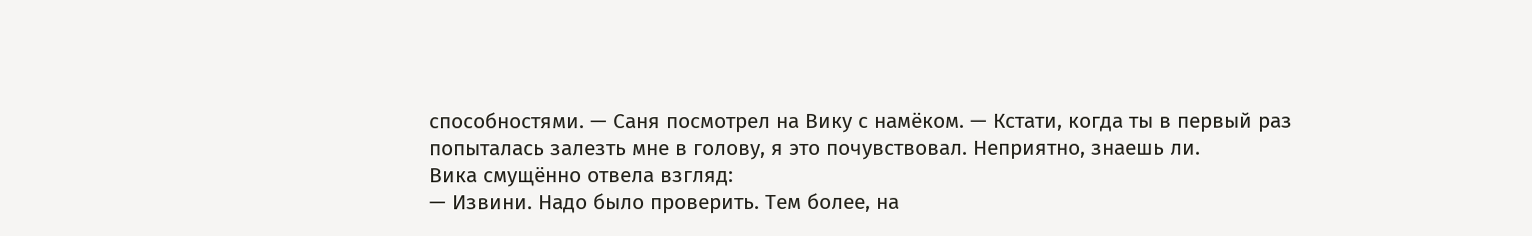способностями. — Саня посмотрел на Вику с намёком. — Кстати, когда ты в первый раз попыталась залезть мне в голову, я это почувствовал. Неприятно, знаешь ли.
Вика смущённо отвела взгляд:
— Извини. Надо было проверить. Тем более, на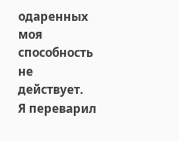одаренных моя способность не действует.
Я переварил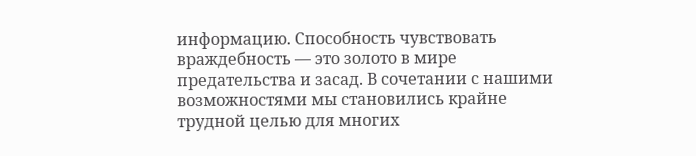информацию. Способность чувствовать враждебность — это золото в мире предательства и засад. В сочетании с нашими возможностями мы становились крайне трудной целью для многих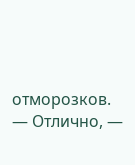отморозков.
— Отлично, —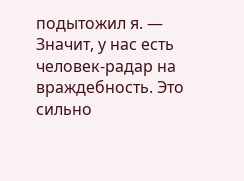подытожил я. — Значит, у нас есть человек-радар на враждебность. Это сильно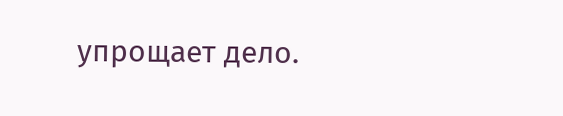упрощает дело.